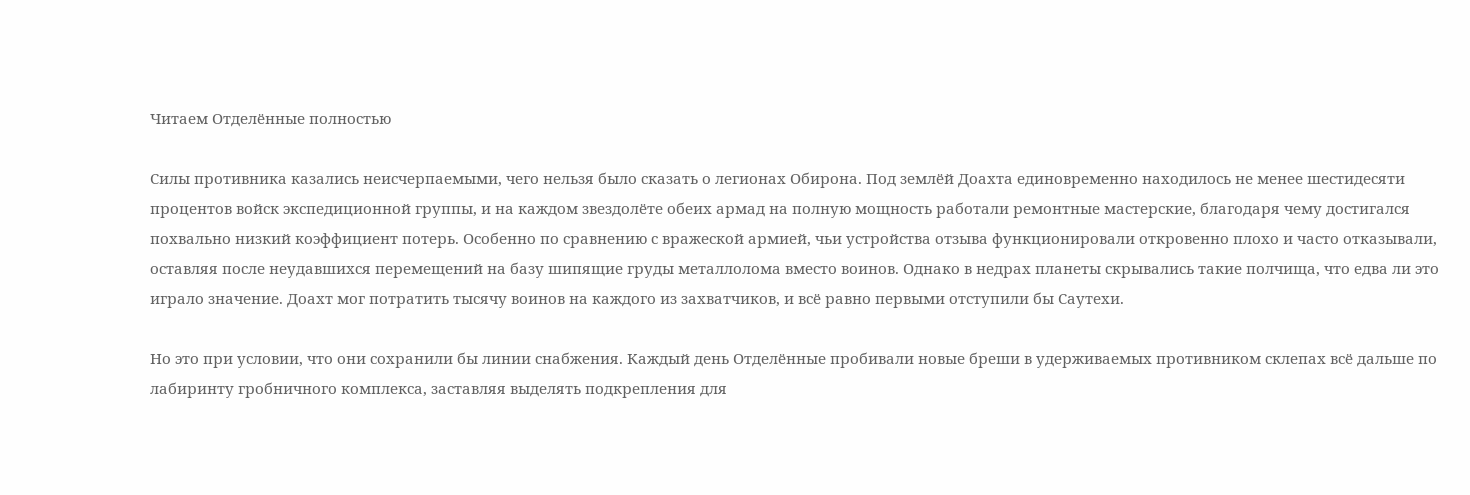Читаем Отделённые полностью

Силы противника казались неисчерпаемыми, чего нельзя было сказать о легионах Обирона. Под землёй Доахта единовременно находилось не менее шестидесяти процентов войск экспедиционной группы, и на каждом звездолёте обеих армад на полную мощность работали ремонтные мастерские, благодаря чему достигался похвально низкий коэффициент потерь. Особенно по сравнению с вражеской армией, чьи устройства отзыва функционировали откровенно плохо и часто отказывали, оставляя после неудавшихся перемещений на базу шипящие груды металлолома вместо воинов. Однако в недрах планеты скрывались такие полчища, что едва ли это играло значение. Доахт мог потратить тысячу воинов на каждого из захватчиков, и всё равно первыми отступили бы Саутехи.

Но это при условии, что они сохранили бы линии снабжения. Каждый день Отделённые пробивали новые бреши в удерживаемых противником склепах всё дальше по лабиринту гробничного комплекса, заставляя выделять подкрепления для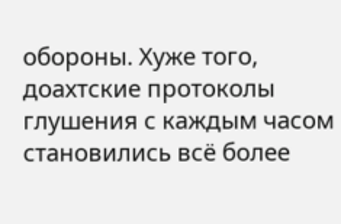обороны. Хуже того, доахтские протоколы глушения с каждым часом становились всё более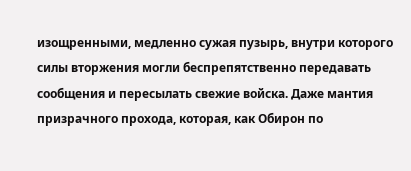изощренными, медленно сужая пузырь, внутри которого силы вторжения могли беспрепятственно передавать сообщения и пересылать свежие войска. Даже мантия призрачного прохода, которая, как Обирон по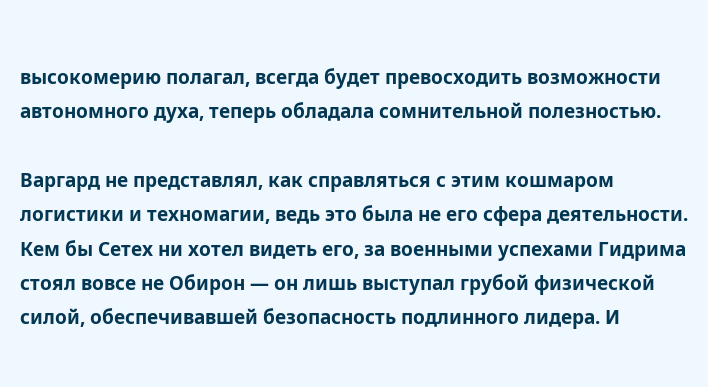высокомерию полагал, всегда будет превосходить возможности автономного духа, теперь обладала сомнительной полезностью.

Варгард не представлял, как справляться с этим кошмаром логистики и техномагии, ведь это была не его сфера деятельности. Кем бы Сетех ни хотел видеть его, за военными успехами Гидрима стоял вовсе не Обирон — он лишь выступал грубой физической силой, обеспечивавшей безопасность подлинного лидера. И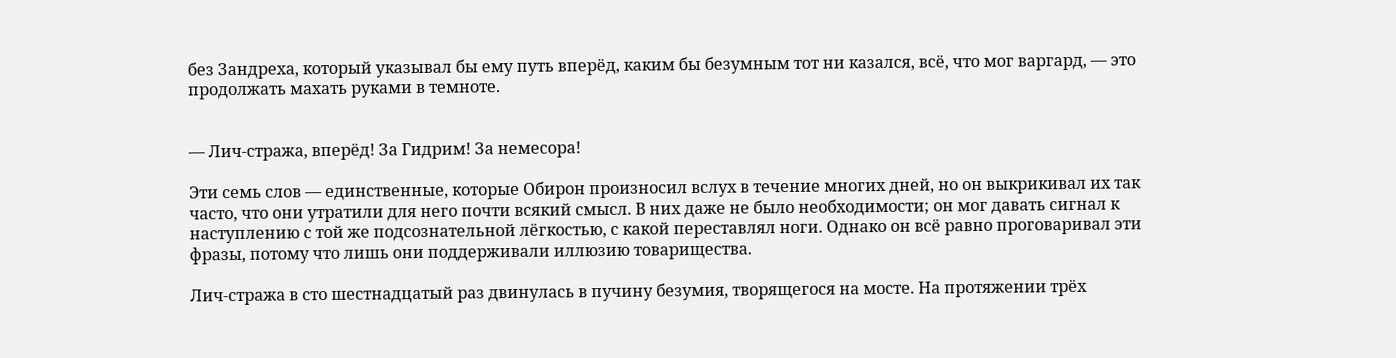без Зандреха, который указывал бы ему путь вперёд, каким бы безумным тот ни казался, всё, что мог варгард, — это продолжать махать руками в темноте.


— Лич-стража, вперёд! За Гидрим! За немесора!

Эти семь слов — единственные, которые Обирон произносил вслух в течение многих дней, но он выкрикивал их так часто, что они утратили для него почти всякий смысл. В них даже не было необходимости; он мог давать сигнал к наступлению с той же подсознательной лёгкостью, с какой переставлял ноги. Однако он всё равно проговаривал эти фразы, потому что лишь они поддерживали иллюзию товарищества.

Лич-стража в сто шестнадцатый раз двинулась в пучину безумия, творящегося на мосте. На протяжении трёх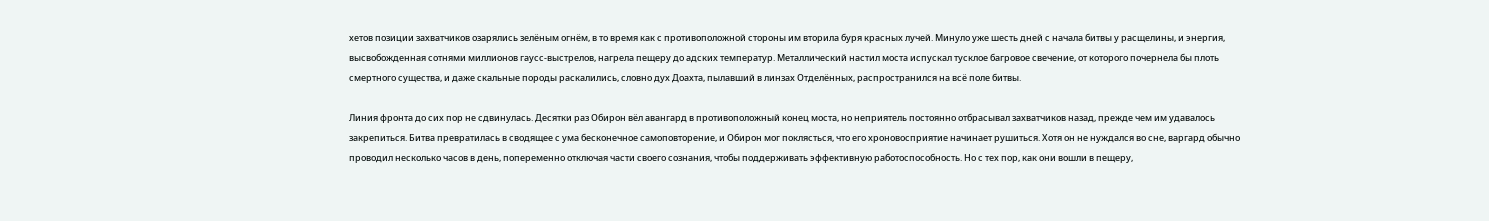хетов позиции захватчиков озарялись зелёным огнём, в то время как с противоположной стороны им вторила буря красных лучей. Минуло уже шесть дней с начала битвы у расщелины, и энергия, высвобожденная сотнями миллионов гаусс-выстрелов, нагрела пещеру до адских температур. Металлический настил моста испускал тусклое багровое свечение, от которого почернела бы плоть смертного существа, и даже скальные породы раскалились, словно дух Доахта, пылавший в линзах Отделённых, распространился на всё поле битвы.

Линия фронта до сих пор не сдвинулась. Десятки раз Обирон вёл авангард в противоположный конец моста, но неприятель постоянно отбрасывал захватчиков назад, прежде чем им удавалось закрепиться. Битва превратилась в сводящее с ума бесконечное самоповторение, и Обирон мог поклясться, что его хроновосприятие начинает рушиться. Хотя он не нуждался во сне, варгард обычно проводил несколько часов в день, попеременно отключая части своего сознания, чтобы поддерживать эффективную работоспособность. Но с тех пор, как они вошли в пещеру,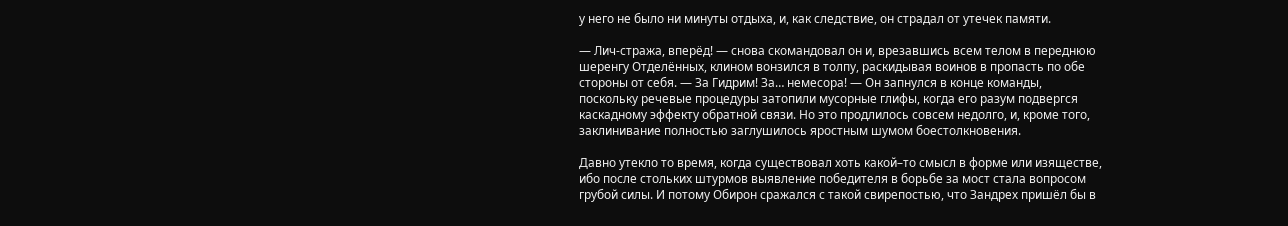у него не было ни минуты отдыха, и, как следствие, он страдал от утечек памяти.

— Лич-стража, вперёд! — снова скомандовал он и, врезавшись всем телом в переднюю шеренгу Отделённых, клином вонзился в толпу, раскидывая воинов в пропасть по обе стороны от себя. — За Гидрим! За… немесора! — Он запнулся в конце команды, поскольку речевые процедуры затопили мусорные глифы, когда его разум подвергся каскадному эффекту обратной связи. Но это продлилось совсем недолго, и, кроме того, заклинивание полностью заглушилось яростным шумом боестолкновения.

Давно утекло то время, когда существовал хоть какой–то смысл в форме или изяществе, ибо после стольких штурмов выявление победителя в борьбе за мост стала вопросом грубой силы. И потому Обирон сражался с такой свирепостью, что Зандрех пришёл бы в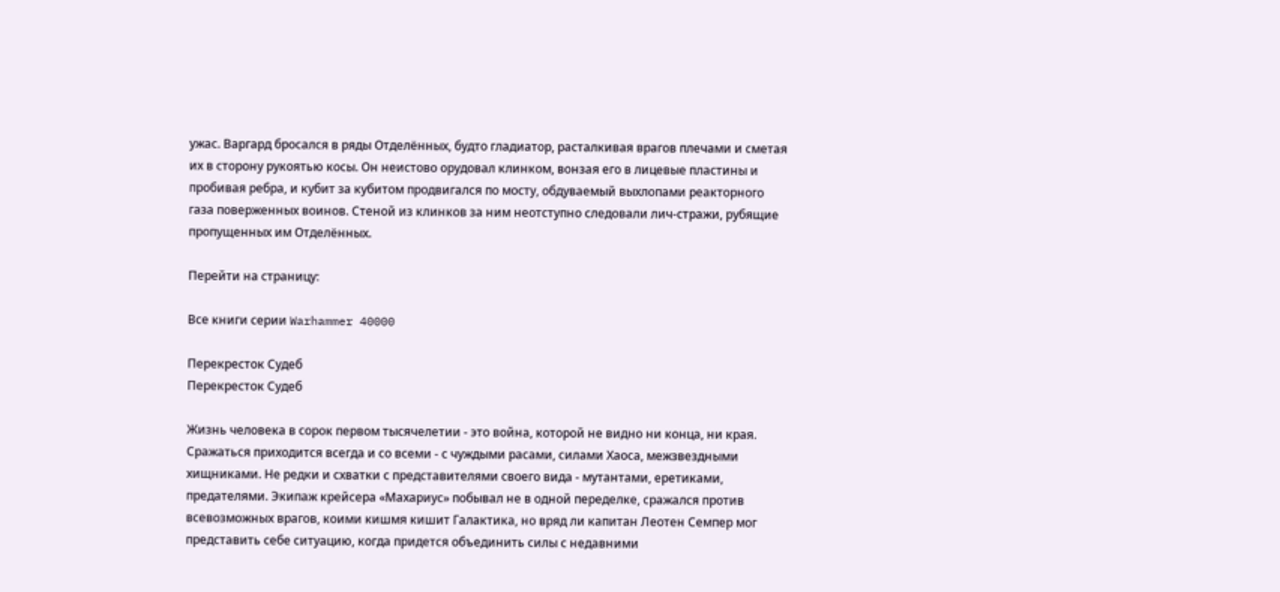ужас. Варгард бросался в ряды Отделённых, будто гладиатор, расталкивая врагов плечами и сметая их в сторону рукоятью косы. Он неистово орудовал клинком, вонзая его в лицевые пластины и пробивая ребра, и кубит за кубитом продвигался по мосту, обдуваемый выхлопами реакторного газа поверженных воинов. Стеной из клинков за ним неотступно следовали лич-стражи, рубящие пропущенных им Отделённых.

Перейти на страницу:

Все книги серии Warhammer 40000

Перекресток Судеб
Перекресток Судеб

Жизнь человека в сорок первом тысячелетии - это война, которой не видно ни конца, ни края. Сражаться приходится всегда и со всеми - с чуждыми расами, силами Хаоса, межзвездными хищниками. Не редки и схватки с представителями своего вида - мутантами, еретиками, предателями. Экипаж крейсера «Махариус» побывал не в одной переделке, сражался против всевозможных врагов, коими кишмя кишит Галактика, но вряд ли капитан Леотен Семпер мог представить себе ситуацию, когда придется объединить силы с недавними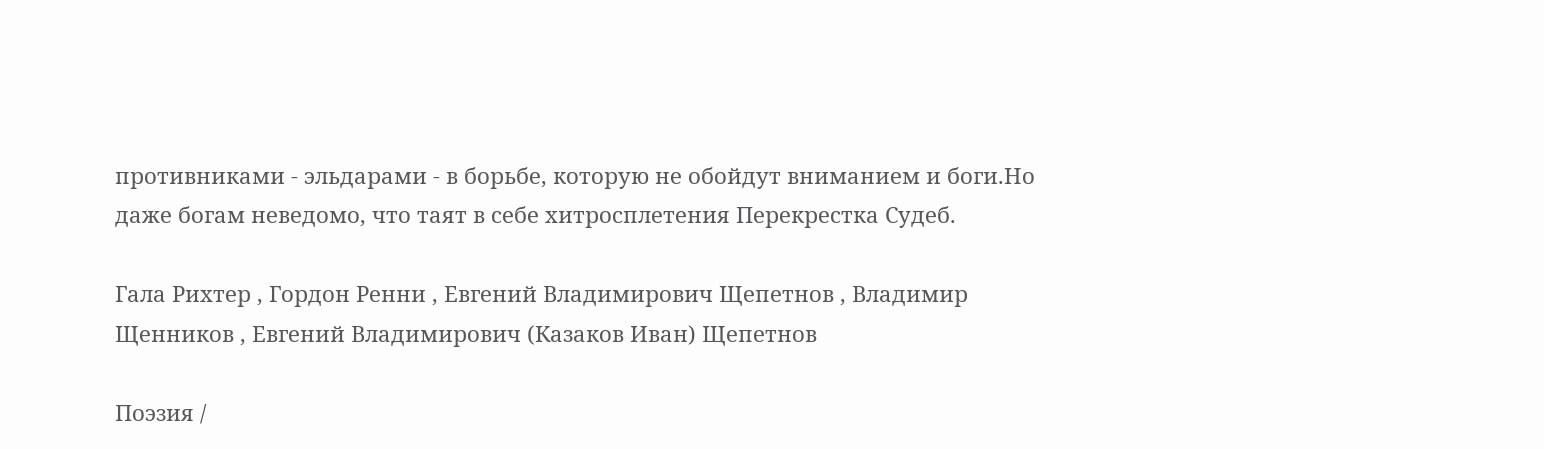противниками - эльдарами - в борьбе, которую не обойдут вниманием и боги.Но даже богам неведомо, что таят в себе хитросплетения Перекрестка Судеб.

Гала Рихтер , Гордон Ренни , Евгений Владимирович Щепетнов , Владимир Щенников , Евгений Владимирович (Казаков Иван) Щепетнов

Поэзия /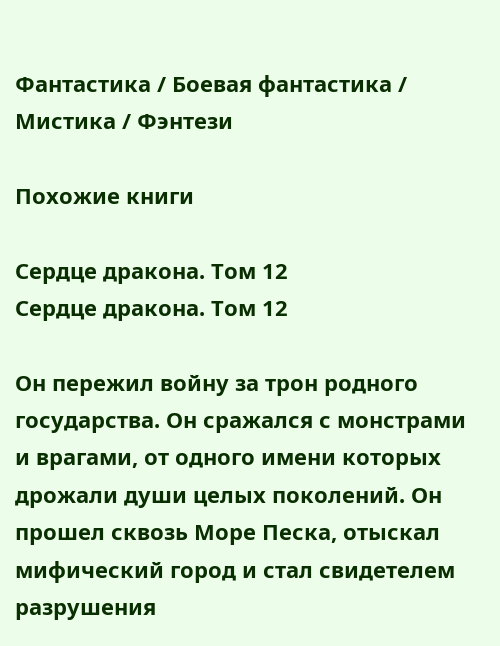Фантастика / Боевая фантастика / Мистика / Фэнтези

Похожие книги

Сердце дракона. Том 12
Сердце дракона. Том 12

Он пережил войну за трон родного государства. Он сражался с монстрами и врагами, от одного имени которых дрожали души целых поколений. Он прошел сквозь Море Песка, отыскал мифический город и стал свидетелем разрушения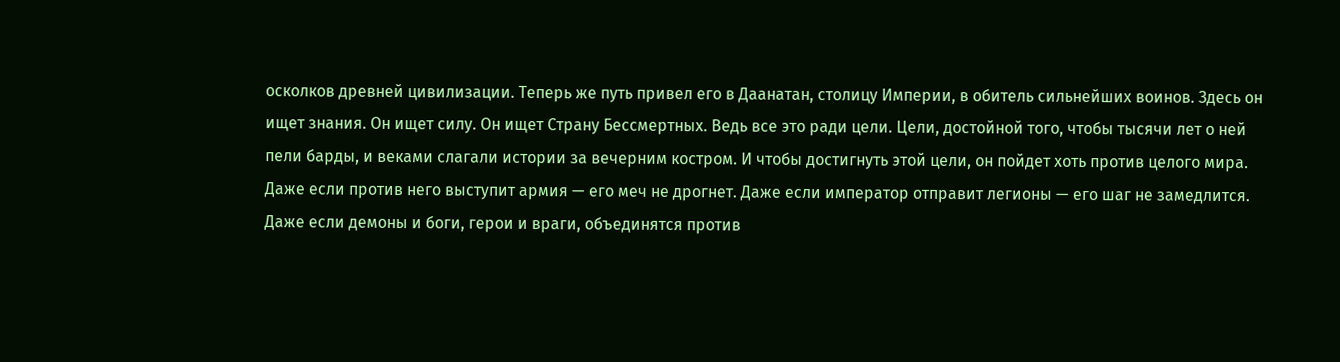осколков древней цивилизации. Теперь же путь привел его в Даанатан, столицу Империи, в обитель сильнейших воинов. Здесь он ищет знания. Он ищет силу. Он ищет Страну Бессмертных. Ведь все это ради цели. Цели, достойной того, чтобы тысячи лет о ней пели барды, и веками слагали истории за вечерним костром. И чтобы достигнуть этой цели, он пойдет хоть против целого мира. Даже если против него выступит армия — его меч не дрогнет. Даже если император отправит легионы — его шаг не замедлится. Даже если демоны и боги, герои и враги, объединятся против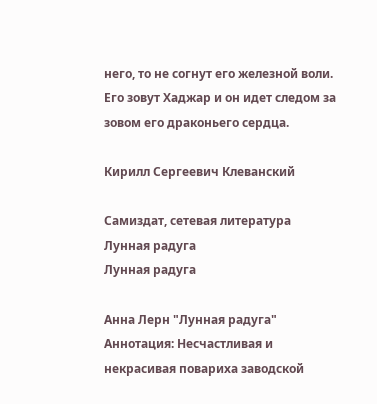него, то не согнут его железной воли. Его зовут Хаджар и он идет следом за зовом его драконьего сердца.

Кирилл Сергеевич Клеванский

Самиздат, сетевая литература
Лунная радуга
Лунная радуга

Анна Лерн "Лунная радуга" Аннотация: Несчастливая и некрасивая повариха заводской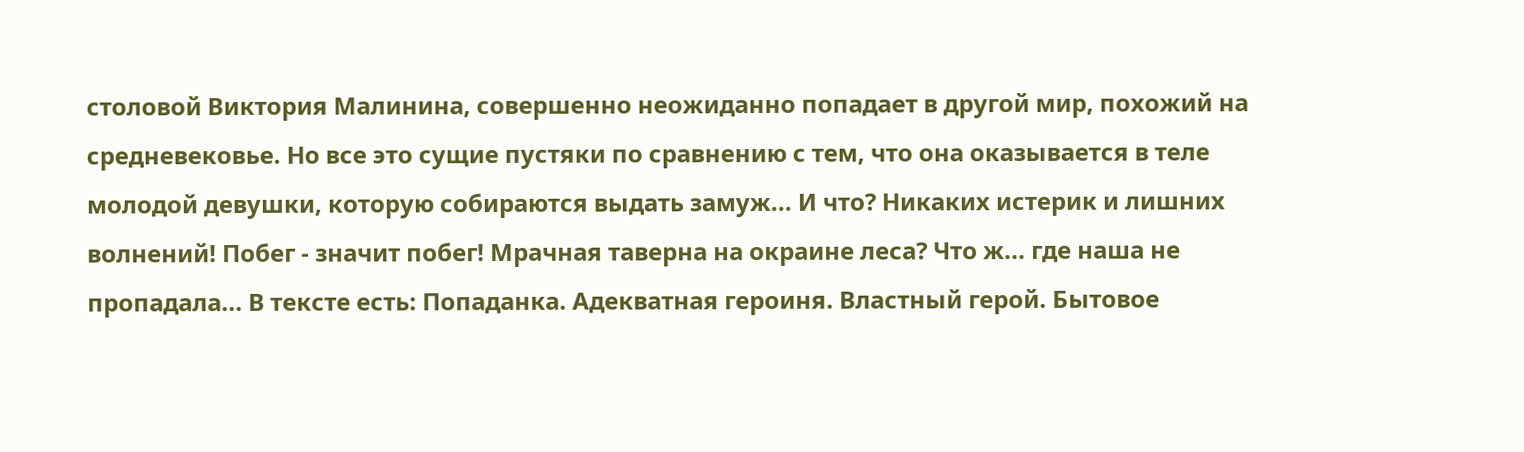столовой Виктория Малинина, совершенно неожиданно попадает в другой мир, похожий на средневековье. Но все это сущие пустяки по сравнению с тем, что она оказывается в теле молодой девушки, которую собираются выдать замуж... И что? Никаких истерик и лишних волнений! Побег - значит побег! Мрачная таверна на окраине леса? Что ж... где наша не пропадала... В тексте есть: Попаданка. Адекватная героиня. Властный герой. Бытовое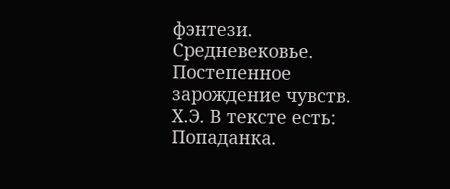фэнтези. Средневековье. Постепенное зарождение чувств. Х.Э. В тексте есть: Попаданка.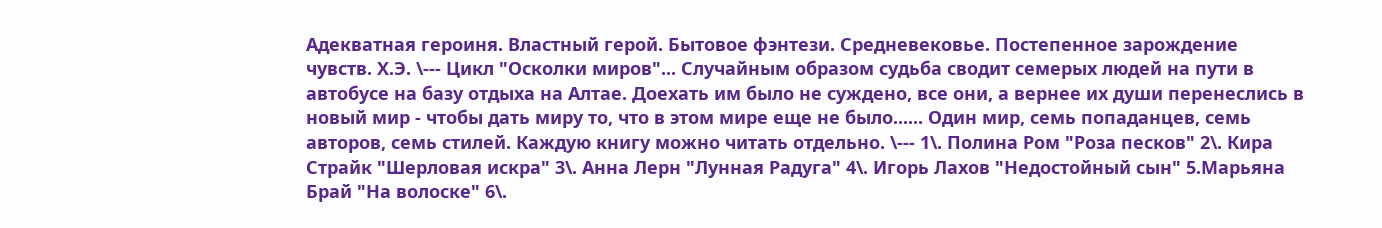Адекватная героиня. Властный герой. Бытовое фэнтези. Средневековье. Постепенное зарождение чувств. Х.Э. \--- Цикл "Осколки миров"... Случайным образом судьба сводит семерых людей на пути в автобусе на базу отдыха на Алтае. Доехать им было не суждено, все они, а вернее их души перенеслись в новый мир - чтобы дать миру то, что в этом мире еще не было...... Один мир, семь попаданцев, семь авторов, семь стилей. Каждую книгу можно читать отдельно. \--- 1\. Полина Ром "Роза песков" 2\. Кира Страйк "Шерловая искра" 3\. Анна Лерн "Лунная Радуга" 4\. Игорь Лахов "Недостойный сын" 5.Марьяна Брай "На волоске" 6\.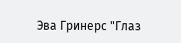Эва Гринерс "Глаз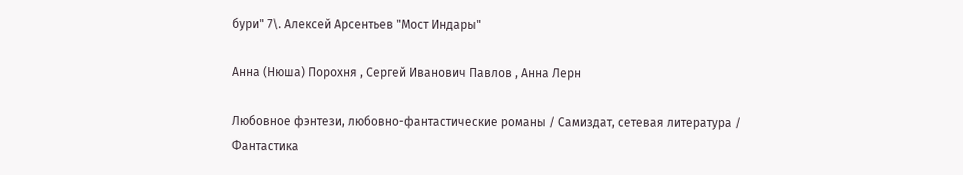бури" 7\. Алексей Арсентьев "Мост Индары"

Анна (Нюша) Порохня , Сергей Иванович Павлов , Анна Лерн

Любовное фэнтези, любовно-фантастические романы / Самиздат, сетевая литература / Фантастика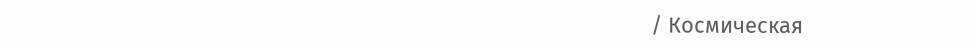/ Космическая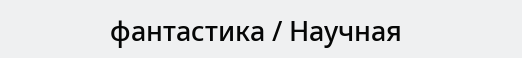фантастика / Научная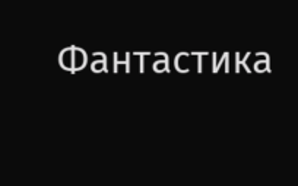Фантастика